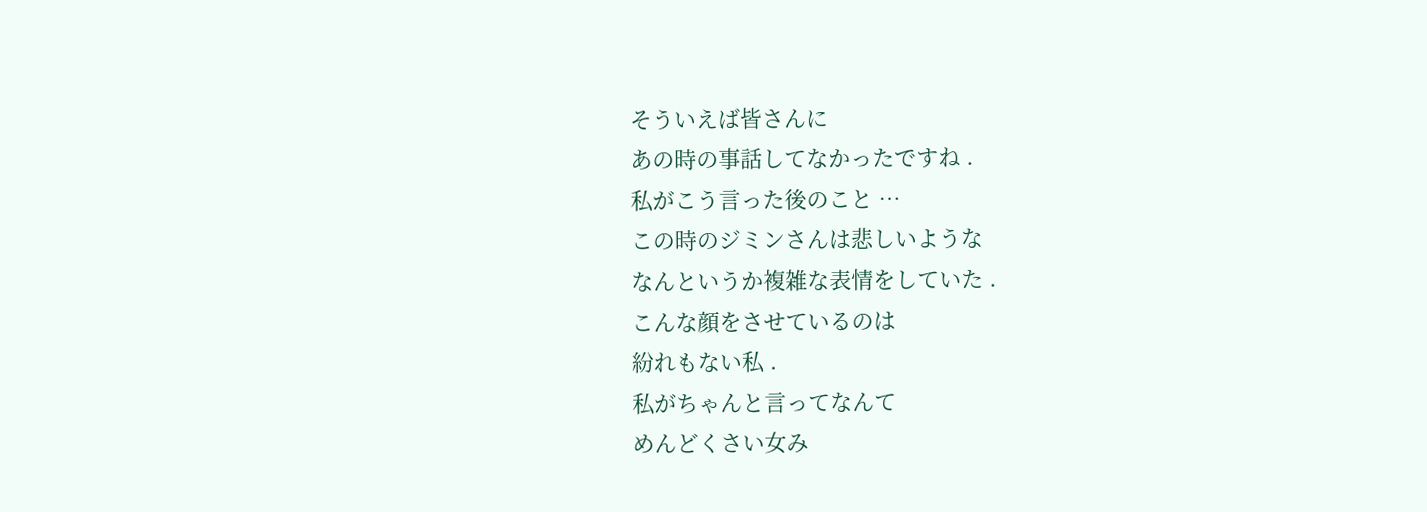そういえば皆さんに
あの時の事話してなかったですね .
私がこう言った後のこと …
この時のジミンさんは悲しいような
なんというか複雑な表情をしていた .
こんな顔をさせているのは
紛れもない私 .
私がちゃんと言ってなんて
めんどくさい女み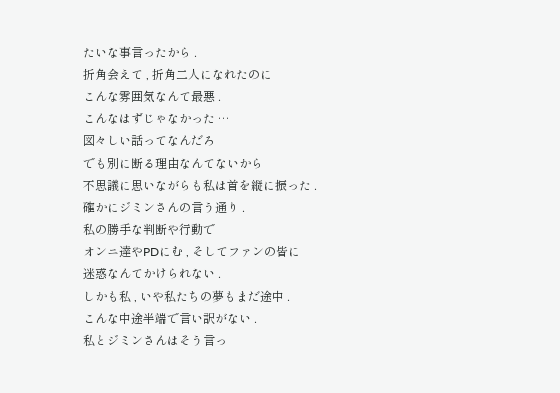たいな事言ったから .
折角会えて , 折角二人になれたのに
こんな雰囲気なんて最悪 .
こんなはずじゃなかった …
図々しい話ってなんだろ
でも別に断る理由なんてないから
不思議に思いながらも私は首を縦に振った .
確かにジミンさんの言う通り .
私の勝手な判断や行動で
オンニ達やPDにむ , そしてファンの皆に
迷惑なんてかけられない .
しかも私 , いや私たちの夢もまだ途中 .
こんな中途半端で言い訳がない .
私とジミンさんはそう言っ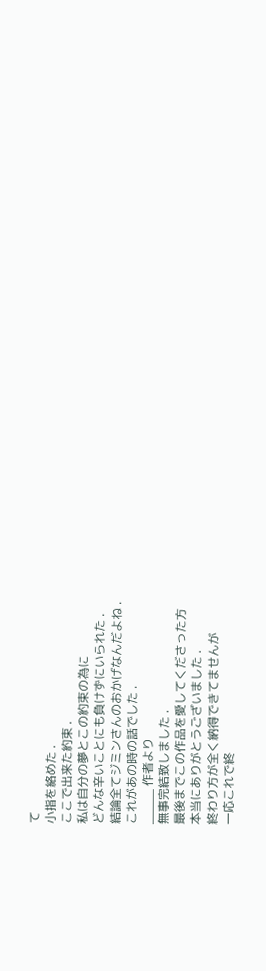て
小指を絡めた .
ここで出来た約束 .
私は自分の夢とこの約束の為に
どんな辛いことにも負けずにいられた .
結論全てジミンさんのおかげなんだよね .
これがあの時の話でした .
_____ 作者より
無事完結致しました .
最後までこの作品を愛してくださった方
本当にありがとうございました .
終わり方が全く納得できてませんが
一応これで終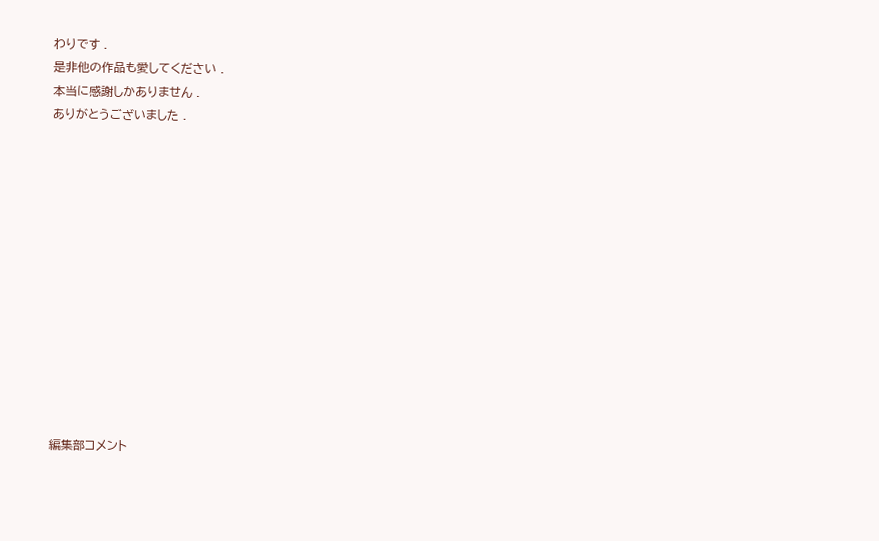わりです .
是非他の作品も愛してください .
本当に感謝しかありません .
ありがとうございました .













編集部コメント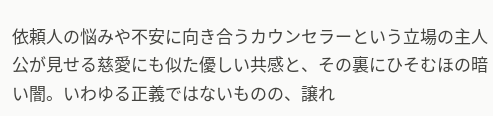依頼人の悩みや不安に向き合うカウンセラーという立場の主人公が見せる慈愛にも似た優しい共感と、その裏にひそむほの暗い闇。いわゆる正義ではないものの、譲れ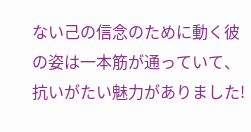ない己の信念のために動く彼の姿は一本筋が通っていて、抗いがたい魅力がありました!